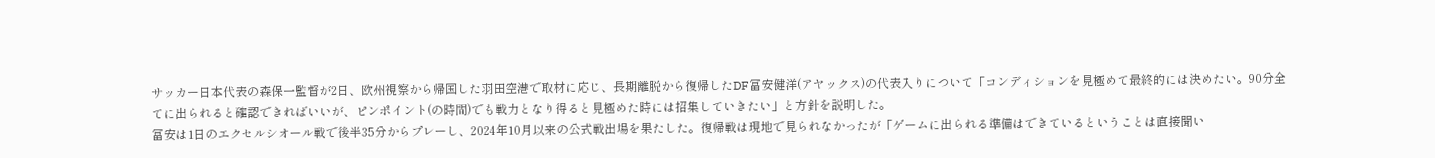サッカー日本代表の森保一監督が2日、欧州視察から帰国した羽田空港で取材に応じ、長期離脱から復帰したDF冨安健洋(アヤックス)の代表入りについて「コンディションを見極めて最終的には決めたい。90分全てに出られると確認できればいいが、ピンポイント(の時間)でも戦力となり得ると見極めた時には招集していきたい」と方針を説明した。
冨安は1日のエクセルシオール戦で後半35分からプレーし、2024年10月以来の公式戦出場を果たした。復帰戦は現地で見られなかったが「ゲームに出られる準備はできているということは直接聞い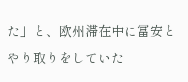た」と、欧州滞在中に冨安とやり取りをしていた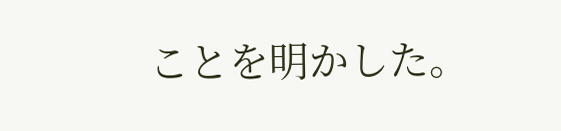ことを明かした。